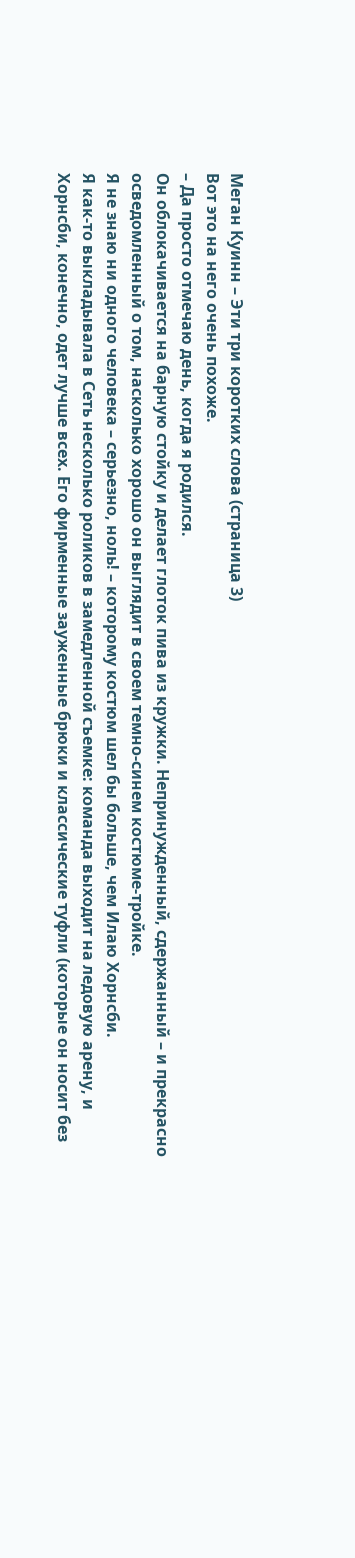Меган Куинн – Эти три коротких слова (страница 3)
Вот это на него очень похоже.
– Да просто отмечаю день, когда я родился.
Он облокачивается на барную стойку и делает глоток пива из кружки. Непринужденный, сдержанный – и прекрасно осведомленный о том, насколько хорошо он выглядит в своем темно-синем костюме-тройке.
Я не знаю ни одного человека – серьезно, ноль! – которому костюм шел бы больше, чем Илаю Хорнсби.
Я как-то выкладывала в Сеть несколько роликов в замедленной съемке: команда выходит на ледовую арену, и Хорнсби, конечно, одет лучше всех. Его фирменные зауженные брюки и классические туфли (которые он носит без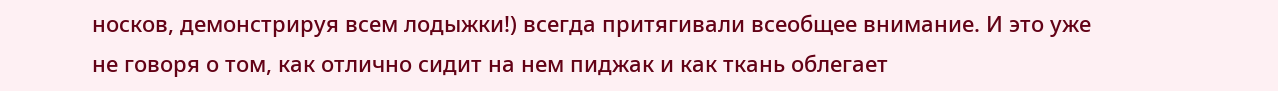носков, демонстрируя всем лодыжки!) всегда притягивали всеобщее внимание. И это уже не говоря о том, как отлично сидит на нем пиджак и как ткань облегает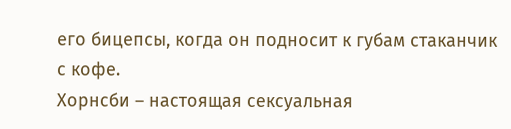его бицепсы, когда он подносит к губам стаканчик с кофе.
Хорнсби – настоящая сексуальная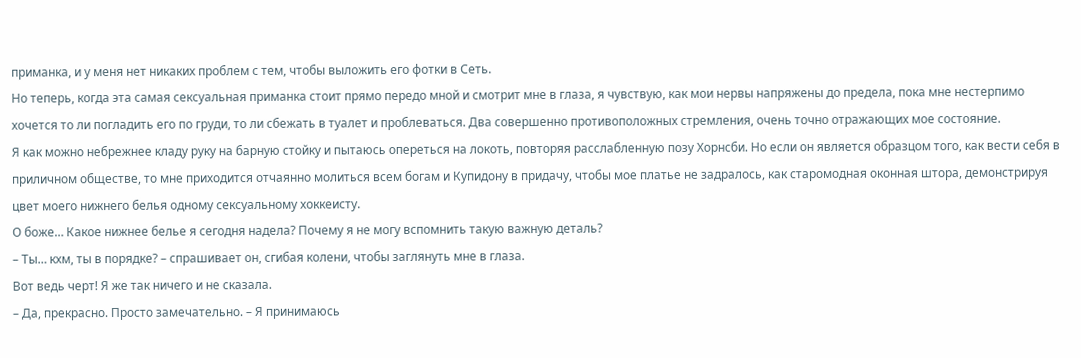приманка, и у меня нет никаких проблем с тем, чтобы выложить его фотки в Сеть.
Но теперь, когда эта самая сексуальная приманка стоит прямо передо мной и смотрит мне в глаза, я чувствую, как мои нервы напряжены до предела, пока мне нестерпимо хочется то ли погладить его по груди, то ли сбежать в туалет и проблеваться. Два совершенно противоположных стремления, очень точно отражающих мое состояние.
Я как можно небрежнее кладу руку на барную стойку и пытаюсь опереться на локоть, повторяя расслабленную позу Хорнсби. Но если он является образцом того, как вести себя в приличном обществе, то мне приходится отчаянно молиться всем богам и Купидону в придачу, чтобы мое платье не задралось, как старомодная оконная штора, демонстрируя цвет моего нижнего белья одному сексуальному хоккеисту.
О боже… Какое нижнее белье я сегодня надела? Почему я не могу вспомнить такую важную деталь?
– Ты… кхм, ты в порядке? – спрашивает он, сгибая колени, чтобы заглянуть мне в глаза.
Вот ведь черт! Я же так ничего и не сказала.
– Да, прекрасно. Просто замечательно. – Я принимаюсь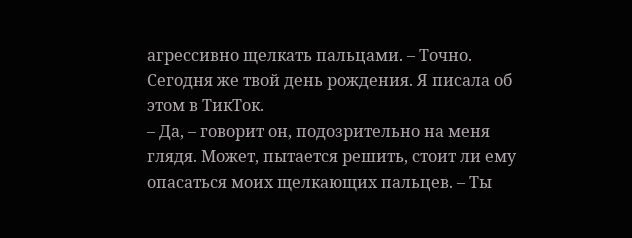агрессивно щелкать пальцами. – Точно. Сегодня же твой день рождения. Я писала об этом в ТикТок.
– Да, – говорит он, подозрительно на меня глядя. Может, пытается решить, стоит ли ему опасаться моих щелкающих пальцев. – Ты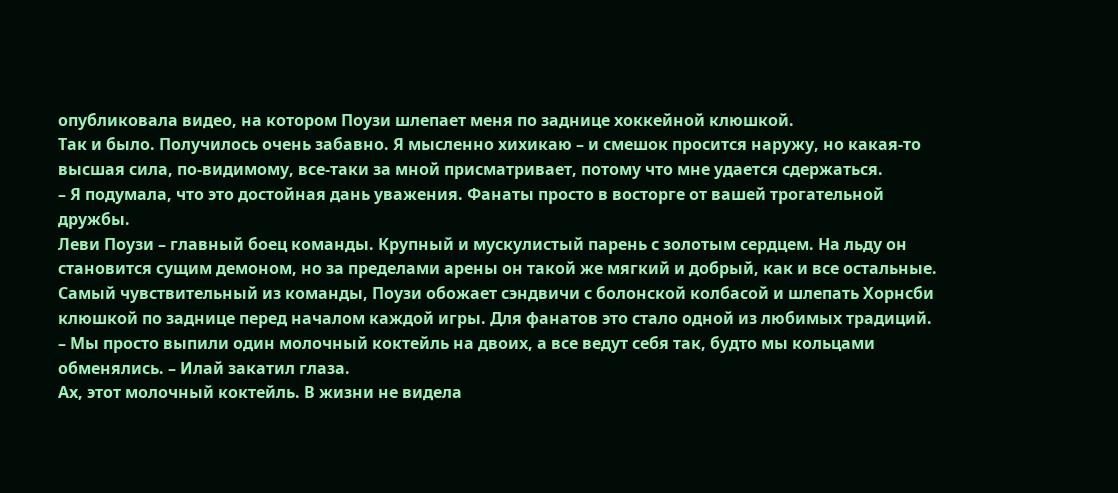опубликовала видео, на котором Поузи шлепает меня по заднице хоккейной клюшкой.
Так и было. Получилось очень забавно. Я мысленно хихикаю – и смешок просится наружу, но какая-то высшая сила, по-видимому, все-таки за мной присматривает, потому что мне удается сдержаться.
– Я подумала, что это достойная дань уважения. Фанаты просто в восторге от вашей трогательной дружбы.
Леви Поузи – главный боец команды. Крупный и мускулистый парень с золотым сердцем. На льду он становится сущим демоном, но за пределами арены он такой же мягкий и добрый, как и все остальные. Самый чувствительный из команды, Поузи обожает сэндвичи с болонской колбасой и шлепать Хорнсби клюшкой по заднице перед началом каждой игры. Для фанатов это стало одной из любимых традиций.
– Мы просто выпили один молочный коктейль на двоих, а все ведут себя так, будто мы кольцами обменялись. – Илай закатил глаза.
Ах, этот молочный коктейль. В жизни не видела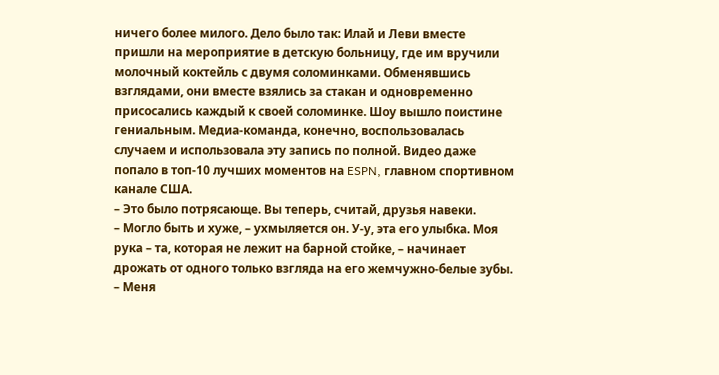ничего более милого. Дело было так: Илай и Леви вместе пришли на мероприятие в детскую больницу, где им вручили молочный коктейль с двумя соломинками. Обменявшись взглядами, они вместе взялись за стакан и одновременно присосались каждый к своей соломинке. Шоу вышло поистине гениальным. Медиа-команда, конечно, воспользовалась случаем и использовала эту запись по полной. Видео даже попало в топ-10 лучших моментов на ESPN, главном спортивном канале США.
– Это было потрясающе. Вы теперь, считай, друзья навеки.
– Могло быть и хуже, – ухмыляется он. У-у, эта его улыбка. Моя рука – та, которая не лежит на барной стойке, – начинает дрожать от одного только взгляда на его жемчужно-белые зубы. – Меня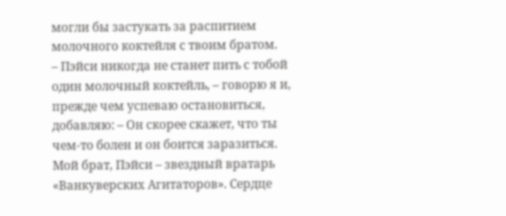могли бы застукать за распитием молочного коктейля с твоим братом.
– Пэйси никогда не станет пить с тобой один молочный коктейль, – говорю я и, прежде чем успеваю остановиться, добавляю: – Он скорее скажет, что ты чем-то болен и он боится заразиться.
Мой брат, Пэйси – звездный вратарь «Ванкуверских Агитаторов». Сердце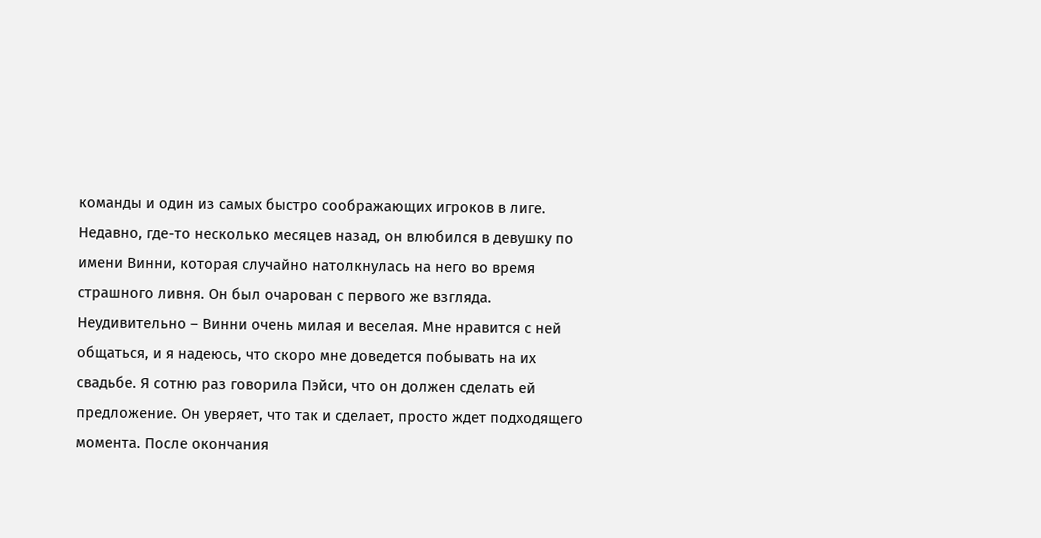команды и один из самых быстро соображающих игроков в лиге.
Недавно, где-то несколько месяцев назад, он влюбился в девушку по имени Винни, которая случайно натолкнулась на него во время страшного ливня. Он был очарован с первого же взгляда. Неудивительно – Винни очень милая и веселая. Мне нравится с ней общаться, и я надеюсь, что скоро мне доведется побывать на их свадьбе. Я сотню раз говорила Пэйси, что он должен сделать ей предложение. Он уверяет, что так и сделает, просто ждет подходящего момента. После окончания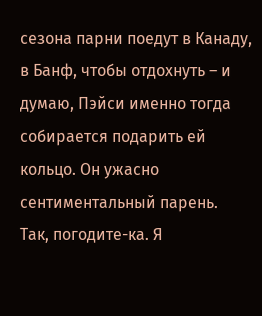сезона парни поедут в Канаду, в Банф, чтобы отдохнуть – и думаю, Пэйси именно тогда собирается подарить ей кольцо. Он ужасно сентиментальный парень.
Так, погодите-ка. Я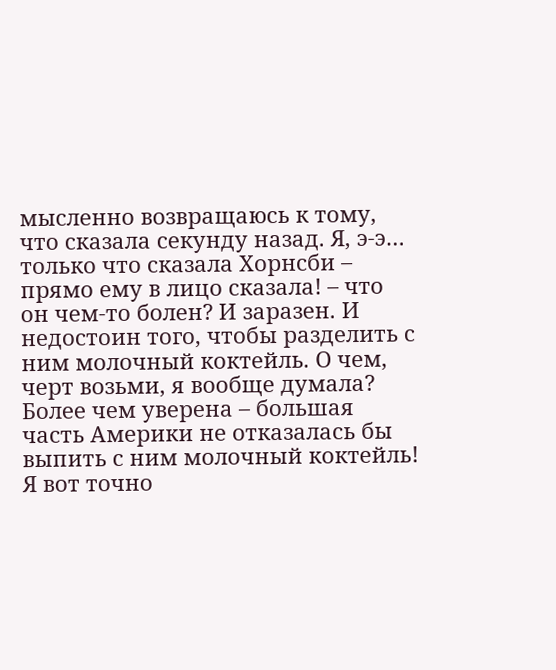мысленно возвращаюсь к тому, что сказала секунду назад. Я, э-э… только что сказала Хорнсби – прямо ему в лицо сказала! – что он чем-то болен? И заразен. И недостоин того, чтобы разделить с ним молочный коктейль. О чем, черт возьми, я вообще думала? Более чем уверена – большая часть Америки не отказалась бы выпить с ним молочный коктейль! Я вот точно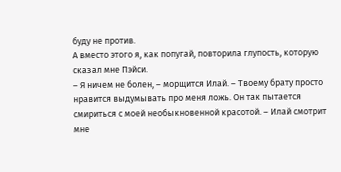буду не против.
А вместо этого я, как попугай, повторила глупость, которую сказал мне Пэйси.
– Я ничем не болен, – морщится Илай. – Твоему брату просто нравится выдумывать про меня ложь. Он так пытается смириться с моей необыкновенной красотой. – Илай смотрит мне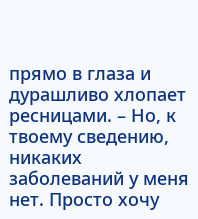прямо в глаза и дурашливо хлопает ресницами. – Но, к твоему сведению, никаких заболеваний у меня нет. Просто хочу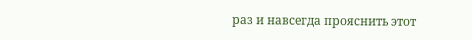раз и навсегда прояснить этот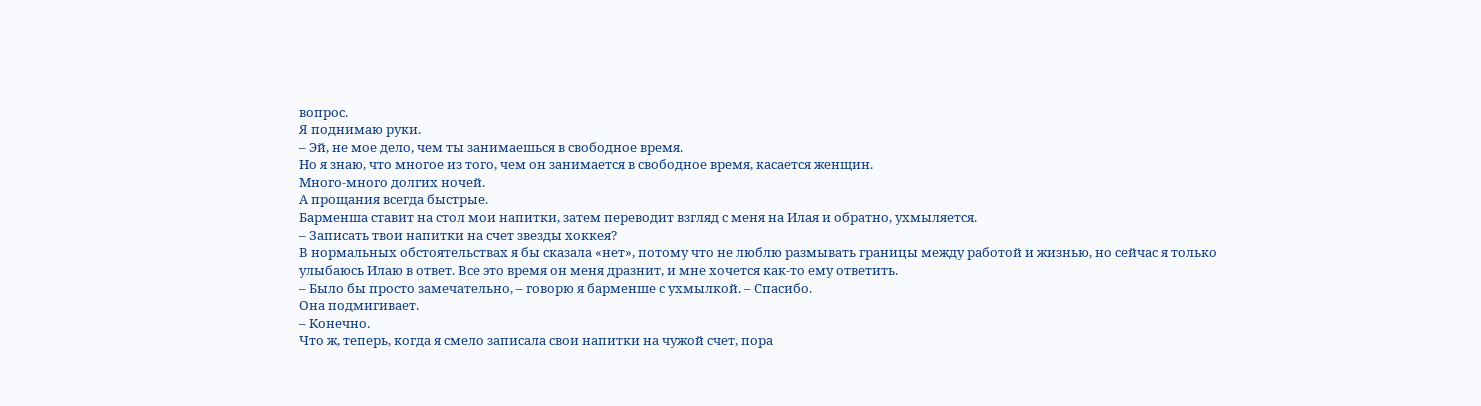вопрос.
Я поднимаю руки.
– Эй, не мое дело, чем ты занимаешься в свободное время.
Но я знаю, что многое из того, чем он занимается в свободное время, касается женщин.
Много-много долгих ночей.
А прощания всегда быстрые.
Барменша ставит на стол мои напитки, затем переводит взгляд с меня на Илая и обратно, ухмыляется.
– Записать твои напитки на счет звезды хоккея?
В нормальных обстоятельствах я бы сказала «нет», потому что не люблю размывать границы между работой и жизнью, но сейчас я только улыбаюсь Илаю в ответ. Все это время он меня дразнит, и мне хочется как-то ему ответить.
– Было бы просто замечательно, – говорю я барменше с ухмылкой. – Спасибо.
Она подмигивает.
– Конечно.
Что ж, теперь, когда я смело записала свои напитки на чужой счет, пора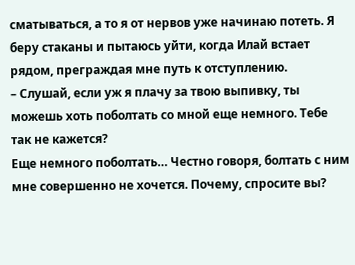сматываться, а то я от нервов уже начинаю потеть. Я беру стаканы и пытаюсь уйти, когда Илай встает рядом, преграждая мне путь к отступлению.
– Слушай, если уж я плачу за твою выпивку, ты можешь хоть поболтать со мной еще немного. Тебе так не кажется?
Еще немного поболтать… Честно говоря, болтать с ним мне совершенно не хочется. Почему, спросите вы?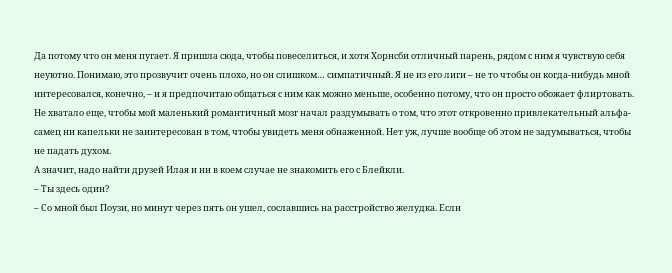Да потому что он меня пугает. Я пришла сюда, чтобы повеселиться, и хотя Хорнсби отличный парень, рядом с ним я чувствую себя неуютно. Понимаю, это прозвучит очень плохо, но он слишком… симпатичный. Я не из его лиги – не то чтобы он когда-нибудь мной интересовался, конечно, – и я предпочитаю общаться с ним как можно меньше, особенно потому, что он просто обожает флиртовать. Не хватало еще, чтобы мой маленький романтичный мозг начал раздумывать о том, что этот откровенно привлекательный альфа-самец ни капельки не заинтересован в том, чтобы увидеть меня обнаженной. Нет уж, лучше вообще об этом не задумываться, чтобы не падать духом.
А значит, надо найти друзей Илая и ни в коем случае не знакомить его с Блейкли.
– Ты здесь один?
– Со мной был Поузи, но минут через пять он ушел, сославшись на расстройство желудка. Если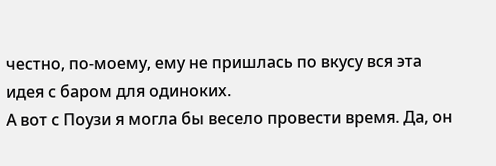честно, по-моему, ему не пришлась по вкусу вся эта идея с баром для одиноких.
А вот с Поузи я могла бы весело провести время. Да, он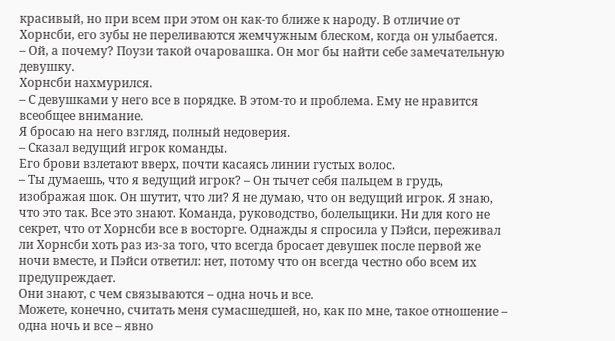красивый, но при всем при этом он как-то ближе к народу. В отличие от Хорнсби, его зубы не переливаются жемчужным блеском, когда он улыбается.
– Ой, а почему? Поузи такой очаровашка. Он мог бы найти себе замечательную девушку.
Хорнсби нахмурился.
– С девушками у него все в порядке. В этом-то и проблема. Ему не нравится всеобщее внимание.
Я бросаю на него взгляд, полный недоверия.
– Сказал ведущий игрок команды.
Его брови взлетают вверх, почти касаясь линии густых волос.
– Ты думаешь, что я ведущий игрок? – Он тычет себя пальцем в грудь, изображая шок. Он шутит, что ли? Я не думаю, что он ведущий игрок. Я знаю, что это так. Все это знают. Команда, руководство, болельщики. Ни для кого не секрет, что от Хорнсби все в восторге. Однажды я спросила у Пэйси, переживал ли Хорнсби хоть раз из-за того, что всегда бросает девушек после первой же ночи вместе, и Пэйси ответил: нет, потому что он всегда честно обо всем их предупреждает.
Они знают, с чем связываются – одна ночь и все.
Можете, конечно, считать меня сумасшедшей, но, как по мне, такое отношение – одна ночь и все – явно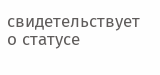свидетельствует о статусе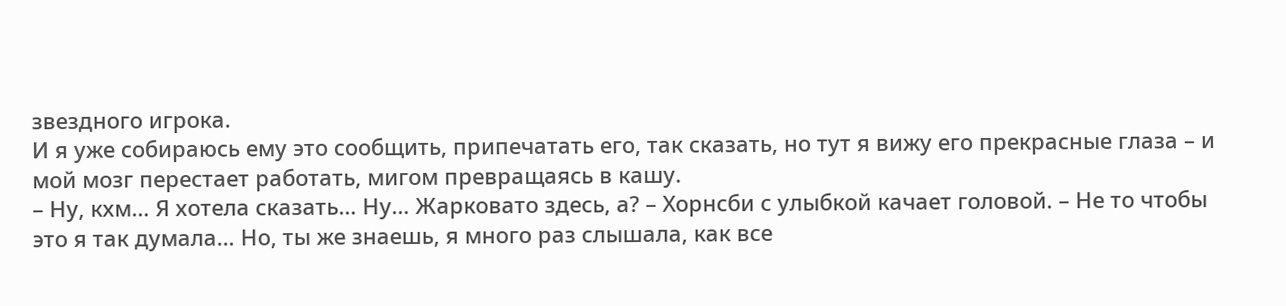звездного игрока.
И я уже собираюсь ему это сообщить, припечатать его, так сказать, но тут я вижу его прекрасные глаза – и мой мозг перестает работать, мигом превращаясь в кашу.
– Ну, кхм… Я хотела сказать… Ну… Жарковато здесь, а? – Хорнсби с улыбкой качает головой. – Не то чтобы это я так думала… Но, ты же знаешь, я много раз слышала, как все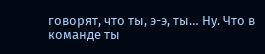говорят, что ты, э-э, ты… Ну. Что в команде ты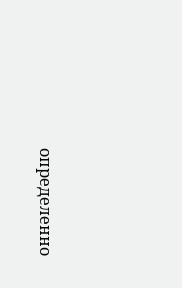определенно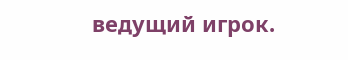ведущий игрок.